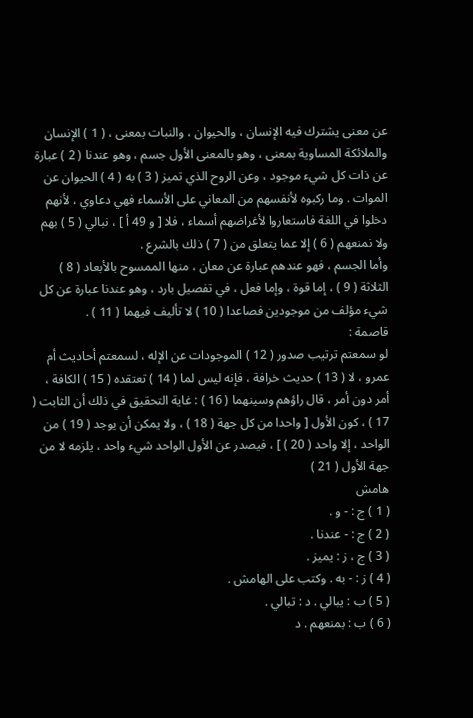عن معنى يشترك فيه الإنسان ، والحيوان ، والنبات بمعنى ، ( 1 ) الإنسان والملائكة المساوية بمعنى ، وهو بالمعنى الأول جسم ، وهو عندنا ( 2 ) عبارة عن ذات كل شيء موجود ، وعن الروح الذي تميز ( 3 ) به ( 4 ) الحيوان عن الموات . وما ركبوه لأنفسهم من المعاني على الأسماء فهي دعاوي ، لأنهم دخلوا في اللغة فاستعاروا لأغراضهم أسماء ، فلا [ و 49 أ ] ، نبالي ( 5 ) بهم ولا نمنعهم ( 6 ) إلا عما يتعلق من ( 7 ) ذلك بالشرع .
وأما الجسم ، فهو عندهم عبارة عن معان ، منها الممسوح بالأبعاد ( 8 ) الثلاثة ( 9 ) ، إما قوة ، وإما فعل ، في تفصيل بارد ، وهو عندنا عبارة عن كل شيء مؤلف من موجودين فصاعدا ( 10 ) لا تأليف فيهما ( 11 ) .
قاصمة :
لو سمعتم ترتيب صدور ( 12 ) الموجودات عن الإله ، لسمعتم أحاديث أم عمرو ، لا ( 13 ) حديث خرافة ، فإنه ليس لما ( 14 ) تعتقده ( 15 ) الكافة ، أمر دون أمر ، قال راؤهم وسينهما ( 16 ) : غاية التحقيق في ذلك أن الثابت ( 17 ) ، كون الأول [ واحدا من كل جهة ( 18 ) ، ولا يمكن أن يوجد ( 19 ) من الواحد ، إلا واحد ( 20 ) ] ، فيصدر عن الأول الواحد شيء واحد ، يلزمه لا من جهة الأول ( 21 )
هامش
( 1 ) ج : - و .
( 2 ) ج : - عندنا .
( 3 ) ج ، ز : يميز .
( 4 ) ز : - به . وكتب على الهامش .
( 5 ) ب : يبالي . د : تبالي .
( 6 ) ب : بمنعهم . د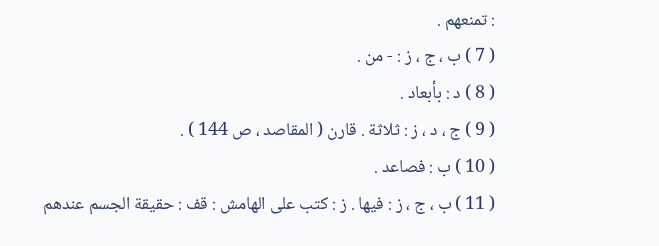: تمنعهم .
( 7 ) ب ، ج ، ز : - من .
( 8 ) د : بأبعاد .
( 9 ) ج ، د ، ز : ثلاثة . قارن ( المقاصد ، ص 144 ) .
( 10 ) ب : فصاعد .
( 11 ) ب ، ج ، ز : فيها . ز : كتب على الهامش : قف : حقيقة الجسم عندهم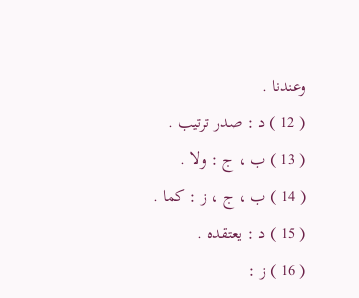وعندنا .
( 12 ) د : صدر ترتيب .
( 13 ) ب ، ج : ولا .
( 14 ) ب ، ج ، ز : كما .
( 15 ) د : يعتقده .
( 16 ) ز :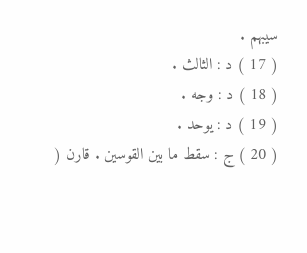سيبهم .
( 17 ) د : الثالث .
( 18 ) د : وجه .
( 19 ) د : يوحد .
( 20 ) ج : سقط ما بين القوسين . قارن (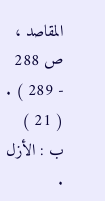المقاصد ، ص 288 - 289 ) .
( 21 ) ب : الأزل .